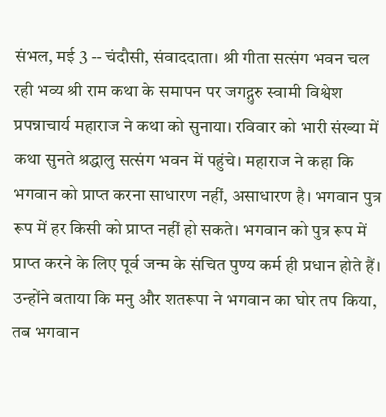संभल, मई 3 -- चंदौसी, संवाददाता। श्री गीता सत्संग भवन चल रही भव्य श्री राम कथा के समापन पर जगद्गुरु स्वामी विश्वेश प्रपन्नाचार्य महाराज ने कथा को सुनाया। रविवार को भारी संख्या में कथा सुनते श्रद्धालु सत्संग भवन में पहुंचे। महाराज ने कहा कि भगवान को प्राप्त करना साधारण नहीं, असाधारण है। भगवान पुत्र रूप में हर किसी को प्राप्त नहीं हो सकते। भगवान को पुत्र रूप में प्राप्त करने के लिए पूर्व जन्म के संचित पुण्य कर्म ही प्रधान होते हैं। उन्होंने बताया कि मनु और शतरूपा ने भगवान का घोर तप किया, तब भगवान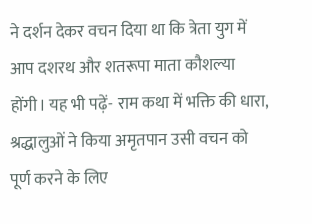ने दर्शन देकर वचन दिया था कि त्रेता युग में आप दशरथ और शतरूपा माता कौशल्या होंगी। यह भी पढ़ें- राम कथा में भक्ति की धारा, श्रद्धालुओं ने किया अमृतपान उसी वचन को पूर्ण करने के लिए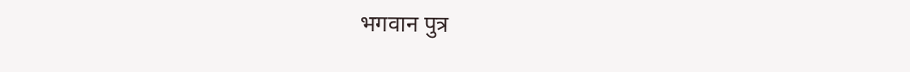भगवान पुत्र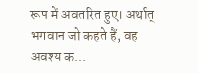रूप में अवतरित हुए। अर्थात् भगवान जो कहते हैं, वह अवश्य क...